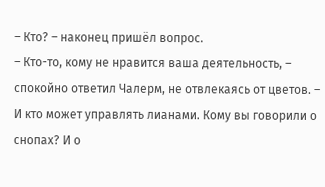– Кто? – наконец пришёл вопрос.
– Кто-то, кому не нравится ваша деятельность, – спокойно ответил Чалерм, не отвлекаясь от цветов. – И кто может управлять лианами. Кому вы говорили о снопах? И о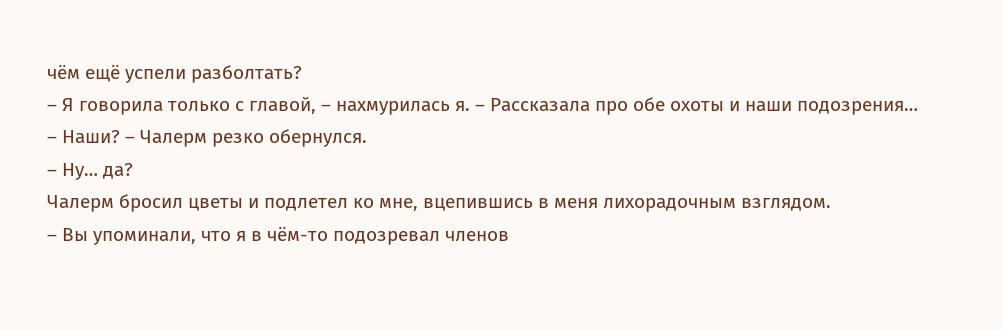чём ещё успели разболтать?
– Я говорила только с главой, – нахмурилась я. – Рассказала про обе охоты и наши подозрения…
– Наши? – Чалерм резко обернулся.
– Ну… да?
Чалерм бросил цветы и подлетел ко мне, вцепившись в меня лихорадочным взглядом.
– Вы упоминали, что я в чём-то подозревал членов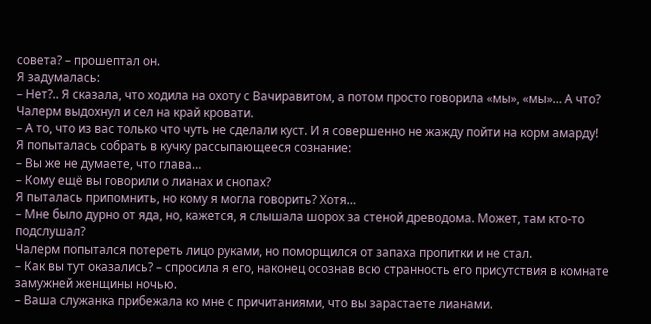совета? – прошептал он.
Я задумалась:
– Нет?.. Я сказала, что ходила на охоту с Вачиравитом, а потом просто говорила «мы», «мы»… А что?
Чалерм выдохнул и сел на край кровати.
– А то, что из вас только что чуть не сделали куст. И я совершенно не жажду пойти на корм амарду!
Я попыталась собрать в кучку рассыпающееся сознание:
– Вы же не думаете, что глава…
– Кому ещё вы говорили о лианах и снопах?
Я пыталась припомнить, но кому я могла говорить? Хотя…
– Мне было дурно от яда, но, кажется, я слышала шорох за стеной древодома. Может, там кто-то подслушал?
Чалерм попытался потереть лицо руками, но поморщился от запаха пропитки и не стал.
– Как вы тут оказались? – спросила я его, наконец осознав всю странность его присутствия в комнате замужней женщины ночью.
– Ваша служанка прибежала ко мне с причитаниями, что вы зарастаете лианами.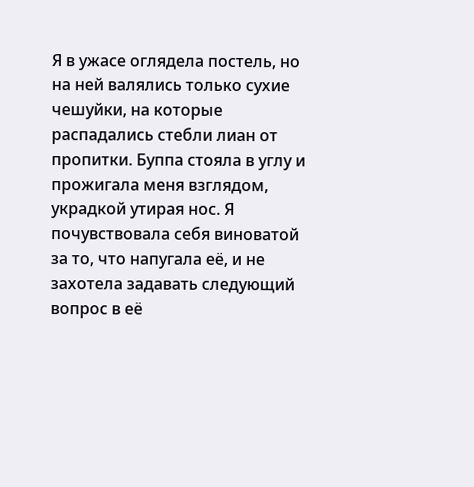Я в ужасе оглядела постель, но на ней валялись только сухие чешуйки, на которые распадались стебли лиан от пропитки. Буппа стояла в углу и прожигала меня взглядом, украдкой утирая нос. Я почувствовала себя виноватой за то, что напугала её, и не захотела задавать следующий вопрос в её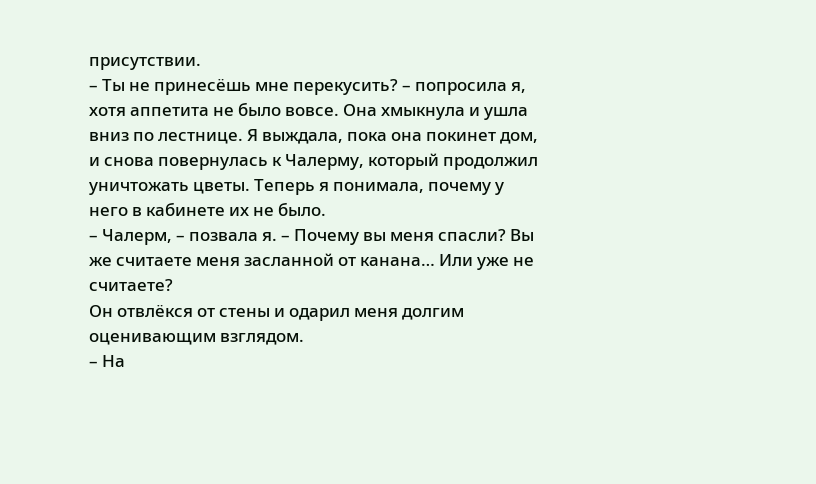присутствии.
– Ты не принесёшь мне перекусить? – попросила я, хотя аппетита не было вовсе. Она хмыкнула и ушла вниз по лестнице. Я выждала, пока она покинет дом, и снова повернулась к Чалерму, который продолжил уничтожать цветы. Теперь я понимала, почему у него в кабинете их не было.
– Чалерм, – позвала я. – Почему вы меня спасли? Вы же считаете меня засланной от канана… Или уже не считаете?
Он отвлёкся от стены и одарил меня долгим оценивающим взглядом.
– На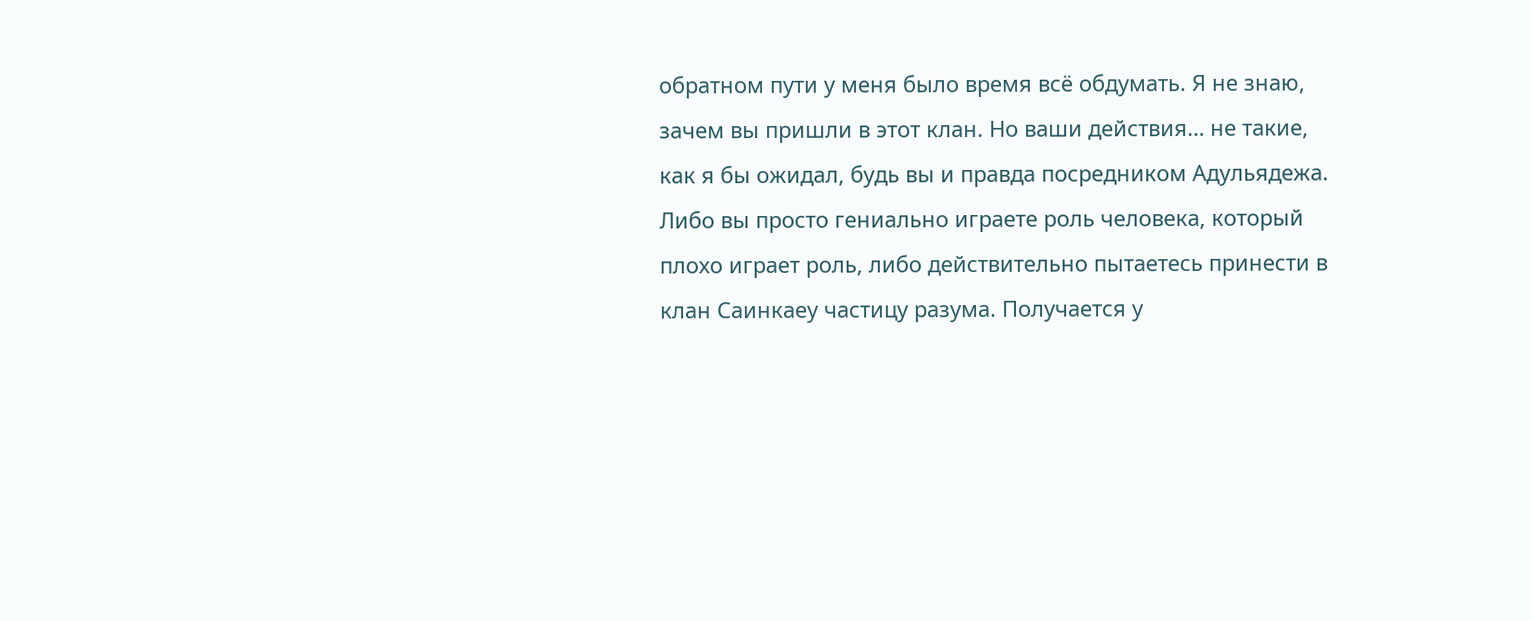обратном пути у меня было время всё обдумать. Я не знаю, зачем вы пришли в этот клан. Но ваши действия… не такие, как я бы ожидал, будь вы и правда посредником Адульядежа. Либо вы просто гениально играете роль человека, который плохо играет роль, либо действительно пытаетесь принести в клан Саинкаеу частицу разума. Получается у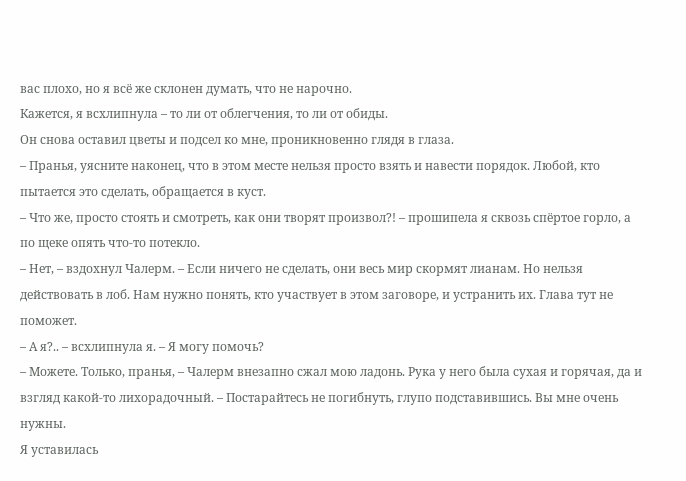вас плохо, но я всё же склонен думать, что не нарочно.
Кажется, я всхлипнула – то ли от облегчения, то ли от обиды.
Он снова оставил цветы и подсел ко мне, проникновенно глядя в глаза.
– Пранья, уясните наконец, что в этом месте нельзя просто взять и навести порядок. Любой, кто пытается это сделать, обращается в куст.
– Что же, просто стоять и смотреть, как они творят произвол?! – прошипела я сквозь спёртое горло, а по щеке опять что-то потекло.
– Нет, – вздохнул Чалерм. – Если ничего не сделать, они весь мир скормят лианам. Но нельзя действовать в лоб. Нам нужно понять, кто участвует в этом заговоре, и устранить их. Глава тут не поможет.
– А я?.. – всхлипнула я. – Я могу помочь?
– Можете. Только, пранья, – Чалерм внезапно сжал мою ладонь. Рука у него была сухая и горячая, да и взгляд какой-то лихорадочный. – Постарайтесь не погибнуть, глупо подставившись. Вы мне очень нужны.
Я уставилась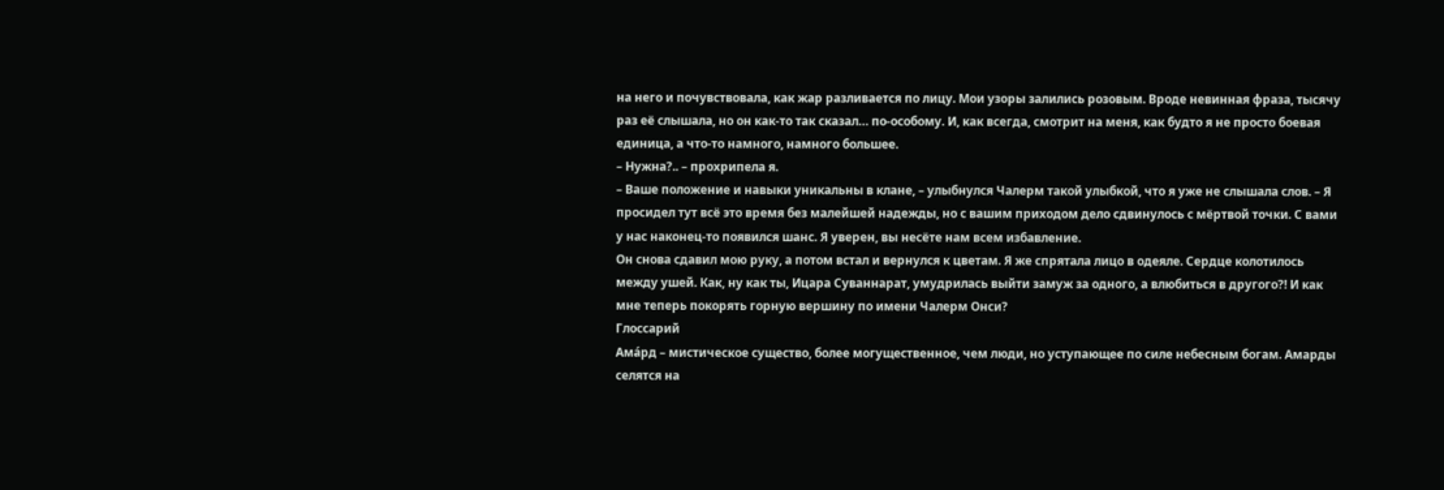на него и почувствовала, как жар разливается по лицу. Мои узоры залились розовым. Вроде невинная фраза, тысячу раз её слышала, но он как-то так сказал… по-особому. И, как всегда, смотрит на меня, как будто я не просто боевая единица, а что-то намного, намного большее.
– Нужна?.. – прохрипела я.
– Ваше положение и навыки уникальны в клане, – улыбнулся Чалерм такой улыбкой, что я уже не слышала слов. – Я просидел тут всё это время без малейшей надежды, но с вашим приходом дело сдвинулось с мёртвой точки. С вами у нас наконец-то появился шанс. Я уверен, вы несёте нам всем избавление.
Он снова сдавил мою руку, а потом встал и вернулся к цветам. Я же спрятала лицо в одеяле. Сердце колотилось между ушей. Как, ну как ты, Ицара Суваннарат, умудрилась выйти замуж за одного, а влюбиться в другого?! И как мне теперь покорять горную вершину по имени Чалерм Онси?
Глоссарий
Амáрд – мистическое существо, более могущественное, чем люди, но уступающее по силе небесным богам. Амарды селятся на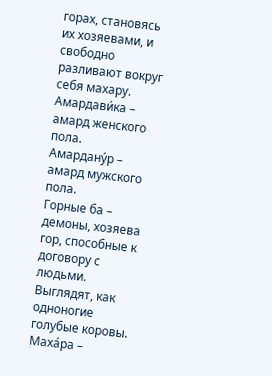горах, становясь их хозяевами, и свободно разливают вокруг себя махару.
Амардави́ка – амард женского пола.
Амардану́р – амард мужского пола.
Горные ба – демоны, хозяева гор, способные к договору с людьми. Выглядят, как одноногие голубые коровы.
Маха́ра –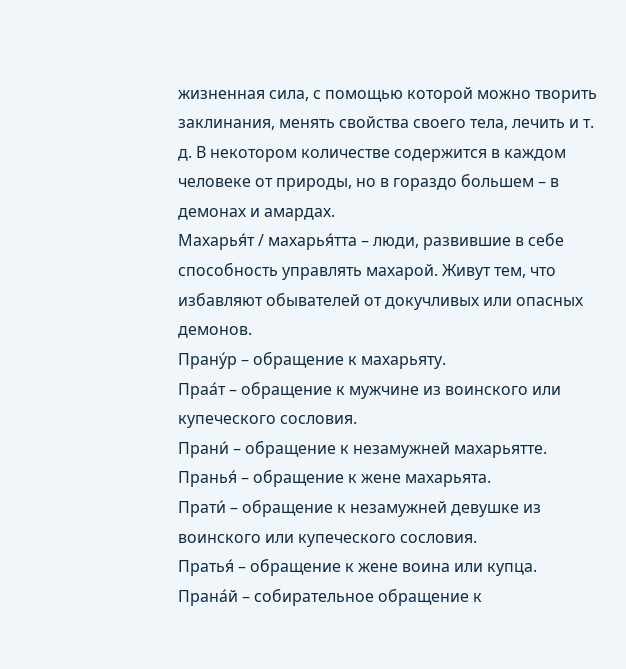жизненная сила, с помощью которой можно творить заклинания, менять свойства своего тела, лечить и т. д. В некотором количестве содержится в каждом человеке от природы, но в гораздо большем – в демонах и амардах.
Махарья́т / махарья́тта – люди, развившие в себе способность управлять махарой. Живут тем, что избавляют обывателей от докучливых или опасных демонов.
Прану́р – обращение к махарьяту.
Праа́т – обращение к мужчине из воинского или купеческого сословия.
Прани́ – обращение к незамужней махарьятте.
Пранья́ – обращение к жене махарьята.
Прати́ – обращение к незамужней девушке из воинского или купеческого сословия.
Пратья́ – обращение к жене воина или купца.
Прана́й – собирательное обращение к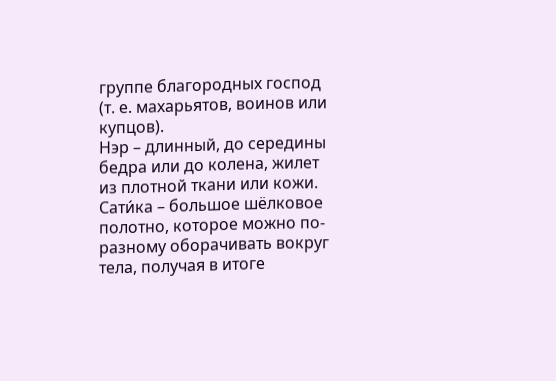группе благородных господ (т. е. махарьятов, воинов или купцов).
Нэр – длинный, до середины бедра или до колена, жилет из плотной ткани или кожи.
Сати́ка – большое шёлковое полотно, которое можно по-разному оборачивать вокруг тела, получая в итоге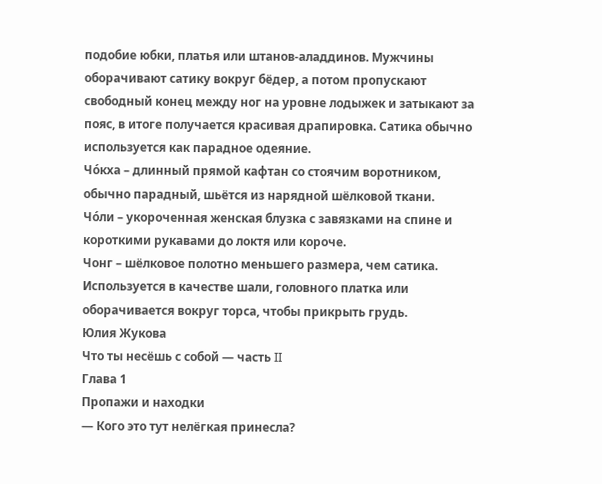подобие юбки, платья или штанов-аладдинов. Мужчины оборачивают сатику вокруг бёдер, а потом пропускают свободный конец между ног на уровне лодыжек и затыкают за пояс, в итоге получается красивая драпировка. Сатика обычно используется как парадное одеяние.
Чо́кха – длинный прямой кафтан со стоячим воротником, обычно парадный, шьётся из нарядной шёлковой ткани.
Чо́ли – укороченная женская блузка с завязками на спине и короткими рукавами до локтя или короче.
Чонг – шёлковое полотно меньшего размера, чем сатика. Используется в качестве шали, головного платка или оборачивается вокруг торса, чтобы прикрыть грудь.
Юлия Жукова
Что ты несёшь с собой — часть II
Глава 1
Пропажи и находки
— Кого это тут нелёгкая принесла?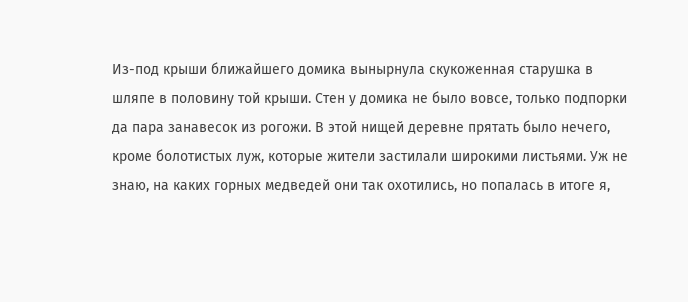Из-под крыши ближайшего домика вынырнула скукоженная старушка в шляпе в половину той крыши. Стен у домика не было вовсе, только подпорки да пара занавесок из рогожи. В этой нищей деревне прятать было нечего, кроме болотистых луж, которые жители застилали широкими листьями. Уж не знаю, на каких горных медведей они так охотились, но попалась в итоге я,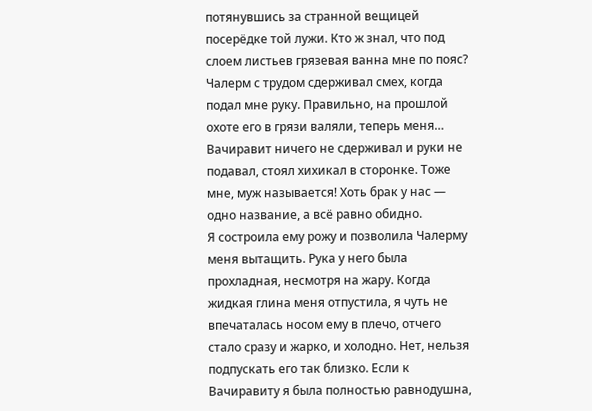потянувшись за странной вещицей посерёдке той лужи. Кто ж знал, что под слоем листьев грязевая ванна мне по пояс?
Чалерм с трудом сдерживал смех, когда подал мне руку. Правильно, на прошлой охоте его в грязи валяли, теперь меня… Вачиравит ничего не сдерживал и руки не подавал, стоял хихикал в сторонке. Тоже мне, муж называется! Хоть брак у нас — одно название, а всё равно обидно.
Я состроила ему рожу и позволила Чалерму меня вытащить. Рука у него была прохладная, несмотря на жару. Когда жидкая глина меня отпустила, я чуть не впечаталась носом ему в плечо, отчего стало сразу и жарко, и холодно. Нет, нельзя подпускать его так близко. Если к Вачиравиту я была полностью равнодушна,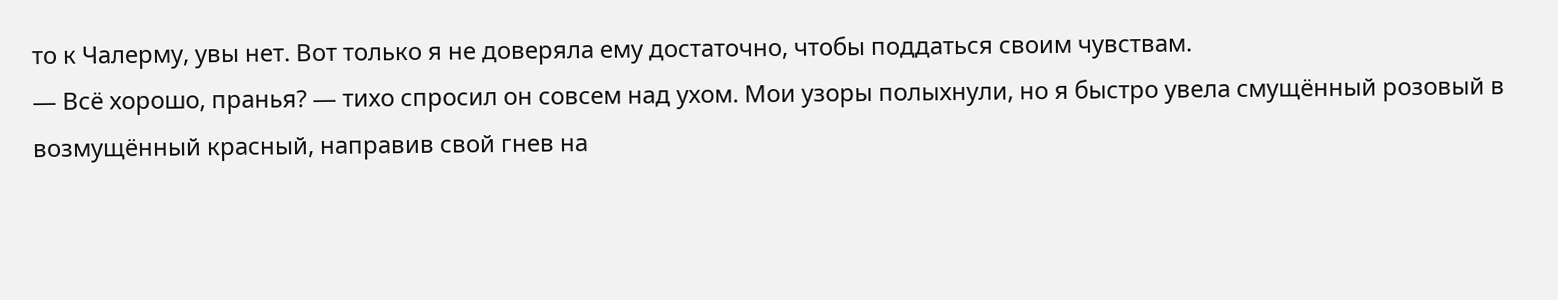то к Чалерму, увы нет. Вот только я не доверяла ему достаточно, чтобы поддаться своим чувствам.
— Всё хорошо, пранья? — тихо спросил он совсем над ухом. Мои узоры полыхнули, но я быстро увела смущённый розовый в возмущённый красный, направив свой гнев на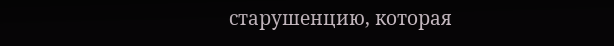старушенцию, которая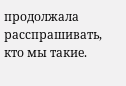продолжала расспрашивать, кто мы такие.